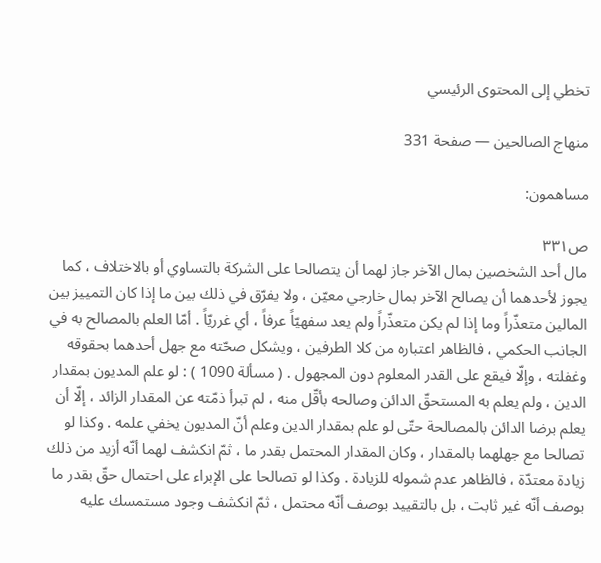تخطي إلى المحتوى الرئيسي

منهاج الصالحين — صفحة 331

مساهمون:

ص٣٣١
مال أحد الشخصين بمال الآخر جاز لهما أن يتصالحا على الشركة بالتساوي أو بالاختلاف ، كما يجوز لأحدهما أن يصالح الآخر بمال خارجي معيّن ، ولا يفرّق في ذلك بين ما إذا كان التمييز بين المالين متعذّراً وما إذا لم يكن متعذّراً ولم يعد سفهيّاً عرفاً ، أي غرريّاً . أمّا العلم بالمصالح به في الجانب الحكمي ، فالظاهر اعتباره من كلا الطرفين ، ويشكل صحّته مع جهل أحدهما بحقوقه وغفلته ، وإلّا فيقع على القدر المعلوم دون المجهول . ( مسألة 1090 ) : لو علم المديون بمقدار الدين ، ولم يعلم به المستحقّ الدائن وصالحه بأقّل منه ، لم تبرأ ذمّته عن المقدار الزائد ، إلّا أن يعلم برضا الدائن بالمصالحة حتّى لو علم بمقدار الدين وعلم أنّ المديون يخفي علمه . وكذا لو تصالحا مع جهلهما بالمقدار ، وكان المقدار المحتمل بقدر ما ، ثمّ انكشف لهما أنّه أزيد من ذلك زيادة معتدّة ، فالظاهر عدم شموله للزيادة . وكذا لو تصالحا على الإبراء على احتمال حقّ بقدر ما بوصف أنّه غير ثابت ، بل بالتقييد بوصف أنّه محتمل ، ثمّ انكشف وجود مستمسك عليه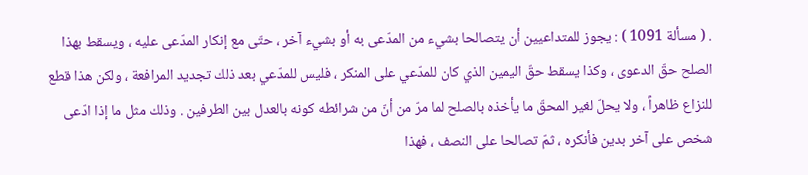. ( مسألة 1091 ) : يجوز للمتداعيين أن يتصالحا بشيء من المدّعى به أو بشيء آخر ، حتّى مع إنكار المدّعى عليه ، ويسقط بهذا الصلح حقّ الدعوى ، وكذا يسقط حقّ اليمين الذي كان للمدّعي على المنكر ، فليس للمدّعي بعد ذلك تجديد المرافعة ، ولكن هذا قطع للنزاع ظاهراً ، ولا يحلّ لغير المحقّ ما يأخذه بالصلح لما مرّ من أنّ من شرائطه كونه بالعدل بين الطرفين . وذلك مثل ما إذا ادّعى شخص على آخر بدين فأنكره ، ثمّ تصالحا على النصف ، فهذا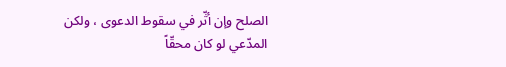الصلح وإن أثّر في سقوط الدعوى ، ولكن المدّعي لو كان محقّاً